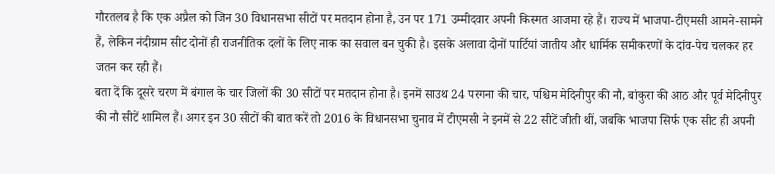गौरतलब है कि एक अप्रैल को जिन 30 विधानसभा सीटों पर मतदान होना है, उन पर 171 उम्मीदवार अपनी किस्मत आजमा रहे हैं। राज्य में भाजपा-टीएमसी आमने-सामने हैं, लेकिन नंदीग्राम सीट दोनों ही राजनीतिक दलों के लिए नाक का सवाल बन चुकी है। इसके अलावा दोनों पार्टियां जातीय और धार्मिक समीकरणों के दांव-पेच चलकर हर जतन कर रही हैं।
बता दें कि दूसरे चरण में बंगाल के चार जिलों की 30 सीटों पर मतदान होना है। इनमें साउथ 24 परगना की चार, पश्चिम मेदिनीपुर की नौ, बांकुरा की आठ और पूर्व मेदिनीपुर की नौ सीटें शामिल हैं। अगर इन 30 सीटों की बात करें तो 2016 के विधानसभा चुनाव में टीएमसी ने इनमें से 22 सीटें जीती थीं, जबकि भाजपा सिर्फ एक सीट ही अपनी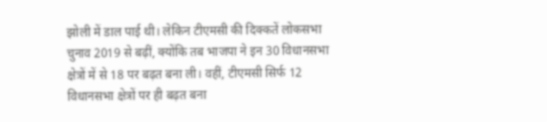झोली में डाल पाई थी। लेकिन टीएमसी की दिक्कतें लोकसभा चुनाव 2019 से बढ़ीं, क्योंकि तब भाजपा ने इन 30 विधानसभा क्षेत्रों में से 18 पर बढ़त बना ली। वहीं, टीएमसी सिर्फ 12 विधानसभा क्षेत्रों पर ही बढ़त बना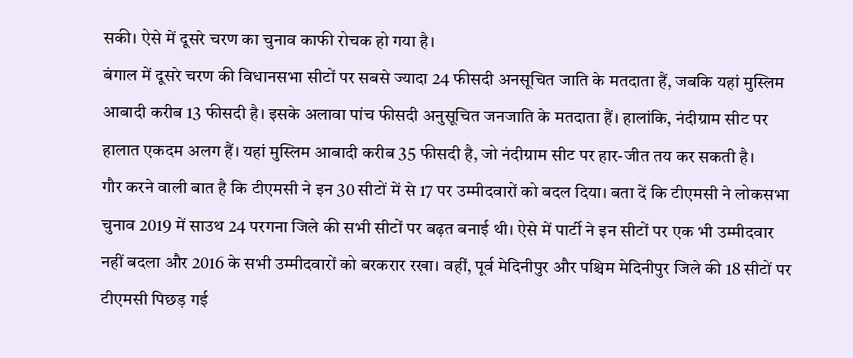सकी। ऐसे में दूसरे चरण का चुनाव काफी रोचक हो गया है।
बंगाल में दूसरे चरण की विधानसभा सीटों पर सबसे ज्यादा 24 फीसदी अनसूचित जाति के मतदाता हैं, जबकि यहां मुस्लिम आबादी करीब 13 फीसदी है। इसके अलावा पांच फीसदी अनुसूचित जनजाति के मतदाता हैं। हालांकि, नंदीग्राम सीट पर हालात एकदम अलग हैं। यहां मुस्लिम आबादी करीब 35 फीसदी है, जो नंदीग्राम सीट पर हार-जीत तय कर सकती है।
गौर करने वाली बात है कि टीएमसी ने इन 30 सीटों में से 17 पर उम्मीदवारों को बदल दिया। बता दें कि टीएमसी ने लोकसभा चुनाव 2019 में साउथ 24 परगना जिले की सभी सीटों पर बढ़त बनाई थी। ऐसे में पार्टी ने इन सीटों पर एक भी उम्मीदवार नहीं बदला और 2016 के सभी उम्मीदवारों को बरकरार रखा। वहीं, पूर्व मेदिनीपुर और पश्चिम मेदिनीपुर जिले की 18 सीटों पर टीएमसी पिछड़ गई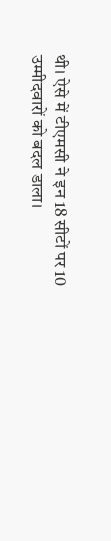थी। ऐसे में टीएमसी ने इन 18 सीटों पर 10 उम्मीदवारों को बदल डाला।